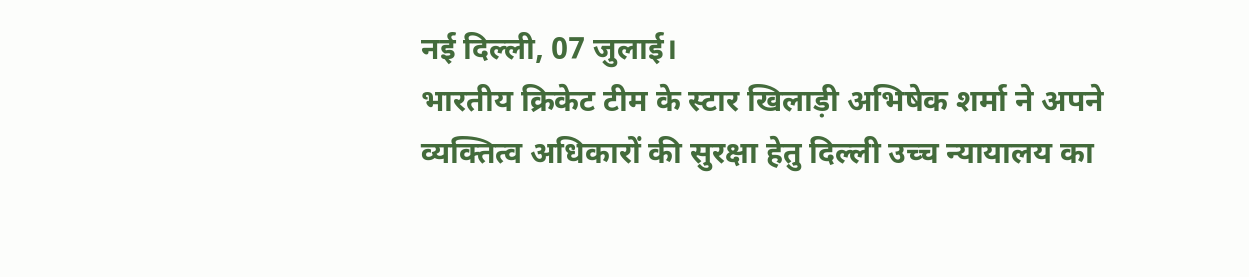नई दिल्ली, 07 जुलाई।
भारतीय क्रिकेट टीम के स्टार खिलाड़ी अभिषेक शर्मा ने अपने व्यक्तित्व अधिकारों की सुरक्षा हेतु दिल्ली उच्च न्यायालय का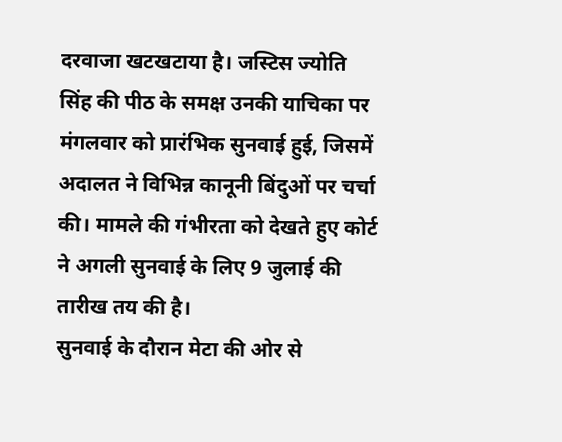दरवाजा खटखटाया है। जस्टिस ज्योति सिंह की पीठ के समक्ष उनकी याचिका पर मंगलवार को प्रारंभिक सुनवाई हुई, जिसमें अदालत ने विभिन्न कानूनी बिंदुओं पर चर्चा की। मामले की गंभीरता को देखते हुए कोर्ट ने अगली सुनवाई के लिए 9 जुलाई की तारीख तय की है।
सुनवाई के दौरान मेटा की ओर से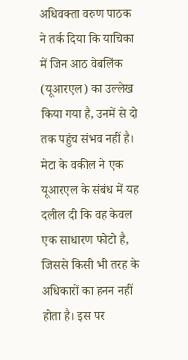अधिवक्ता वरुण पाठक ने तर्क दिया कि याचिका में जिन आठ वेबलिंक (यूआरएल) का उल्लेख किया गया है, उनमें से दो तक पहुंच संभव नहीं है। मेटा के वकील ने एक यूआरएल के संबंध में यह दलील दी कि वह केवल एक साधारण फोटो है, जिससे किसी भी तरह के अधिकारों का हनन नहीं होता है। इस पर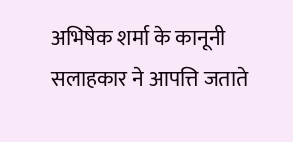अभिषेक शर्मा के कानूनी सलाहकार ने आपत्ति जताते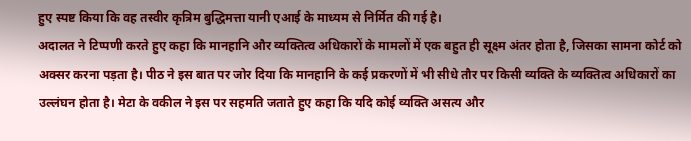हुए स्पष्ट किया कि वह तस्वीर कृत्रिम बुद्धिमत्ता यानी एआई के माध्यम से निर्मित की गई है।
अदालत ने टिप्पणी करते हुए कहा कि मानहानि और व्यक्तित्व अधिकारों के मामलों में एक बहुत ही सूक्ष्म अंतर होता है, जिसका सामना कोर्ट को अक्सर करना पड़ता है। पीठ ने इस बात पर जोर दिया कि मानहानि के कई प्रकरणों में भी सीधे तौर पर किसी व्यक्ति के व्यक्तित्व अधिकारों का उल्लंघन होता है। मेटा के वकील ने इस पर सहमति जताते हुए कहा कि यदि कोई व्यक्ति असत्य और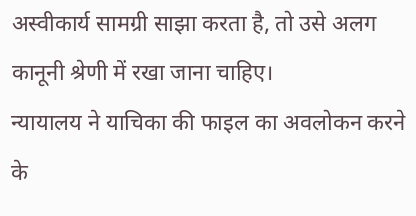अस्वीकार्य सामग्री साझा करता है, तो उसे अलग कानूनी श्रेणी में रखा जाना चाहिए।
न्यायालय ने याचिका की फाइल का अवलोकन करने के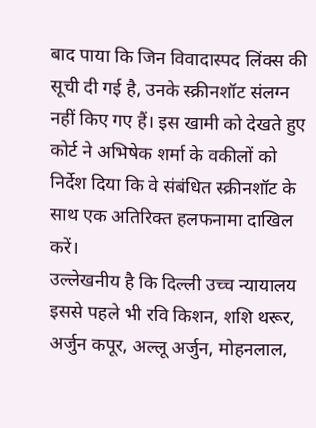बाद पाया कि जिन विवादास्पद लिंक्स की सूची दी गई है, उनके स्क्रीनशॉट संलग्न नहीं किए गए हैं। इस खामी को देखते हुए कोर्ट ने अभिषेक शर्मा के वकीलों को निर्देश दिया कि वे संबंधित स्क्रीनशॉट के साथ एक अतिरिक्त हलफनामा दाखिल करें।
उल्लेखनीय है कि दिल्ली उच्च न्यायालय इससे पहले भी रवि किशन, शशि थरूर, अर्जुन कपूर, अल्लू अर्जुन, मोहनलाल,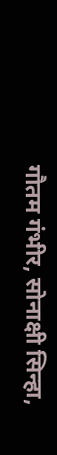गौतम गंभीर, सोनाक्षी सिन्हा,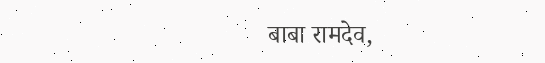बाबा रामदेव,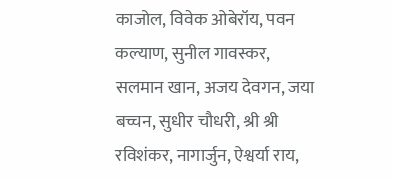काजोल, विवेक ओबेरॉय, पवन कल्याण, सुनील गावस्कर, सलमान खान, अजय देवगन, जया बच्चन, सुधीर चौधरी, श्री श्री रविशंकर, नागार्जुन, ऐश्वर्या राय,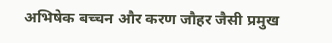अभिषेक बच्चन और करण जौहर जैसी प्रमुख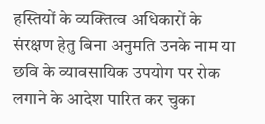हस्तियों के व्यक्तित्व अधिकारों के संरक्षण हेतु बिना अनुमति उनके नाम या छवि के व्यावसायिक उपयोग पर रोक लगाने के आदेश पारित कर चुका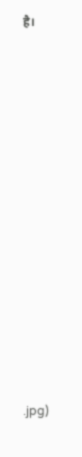है।













.jpg)